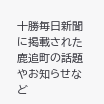十勝毎日新聞に掲載された鹿追町の話題やお知らせなど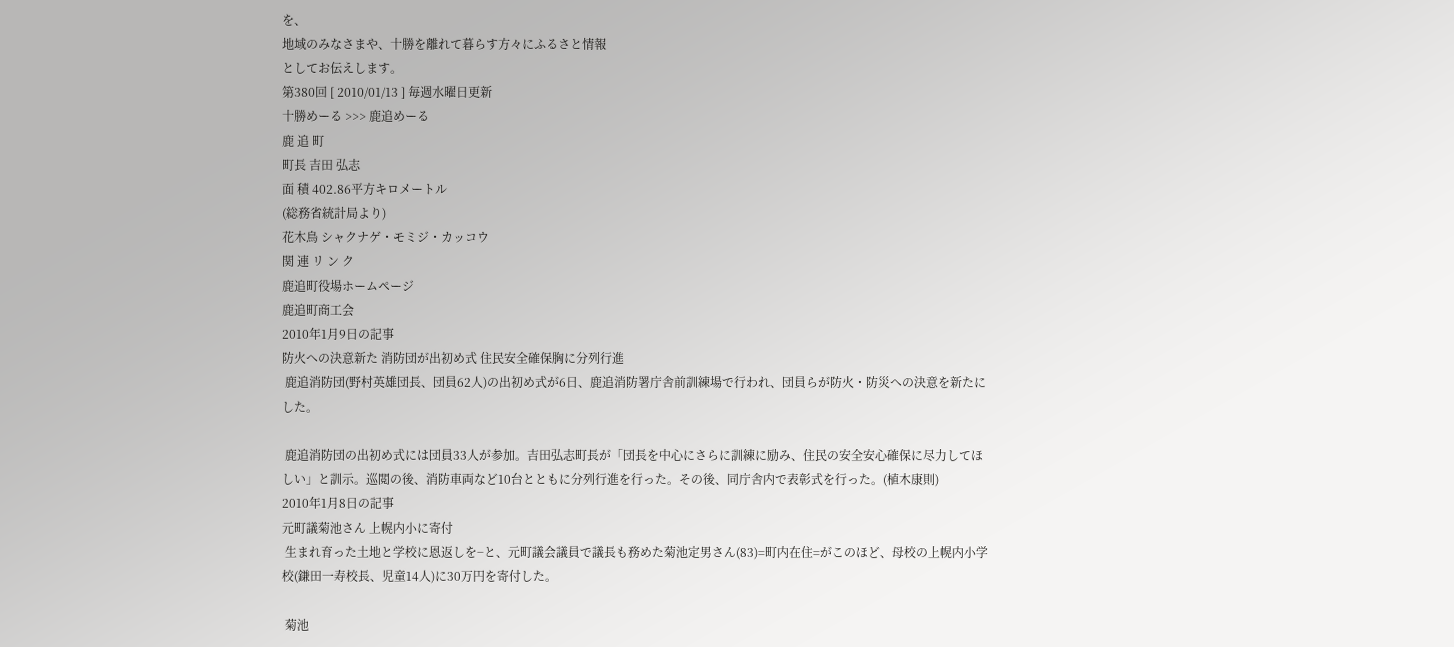を、
地域のみなさまや、十勝を離れて暮らす方々にふるさと情報
としてお伝えします。
第380回 [ 2010/01/13 ] 毎週水曜日更新
十勝めーる >>> 鹿追めーる
鹿 追 町
町長 吉田 弘志
面 積 402.86平方キロメートル
(総務省統計局より)
花木鳥 シャクナゲ・モミジ・カッコウ
関 連 リ ン ク
鹿追町役場ホームページ
鹿追町商工会
2010年1月9日の記事
防火への決意新た 消防団が出初め式 住民安全確保胸に分列行進
 鹿追消防団(野村英雄団長、団員62人)の出初め式が6日、鹿追消防署庁舎前訓練場で行われ、団員らが防火・防災への決意を新たにした。

 鹿追消防団の出初め式には団員33人が参加。吉田弘志町長が「団長を中心にさらに訓練に励み、住民の安全安心確保に尽力してほしい」と訓示。巡閲の後、消防車両など10台とともに分列行進を行った。その後、同庁舎内で表彰式を行った。(植木康則)
2010年1月8日の記事
元町議菊池さん 上幌内小に寄付
 生まれ育った土地と学校に恩返しを−と、元町議会議員で議長も務めた菊池定男さん(83)=町内在住=がこのほど、母校の上幌内小学校(鎌田一寿校長、児童14人)に30万円を寄付した。

 菊池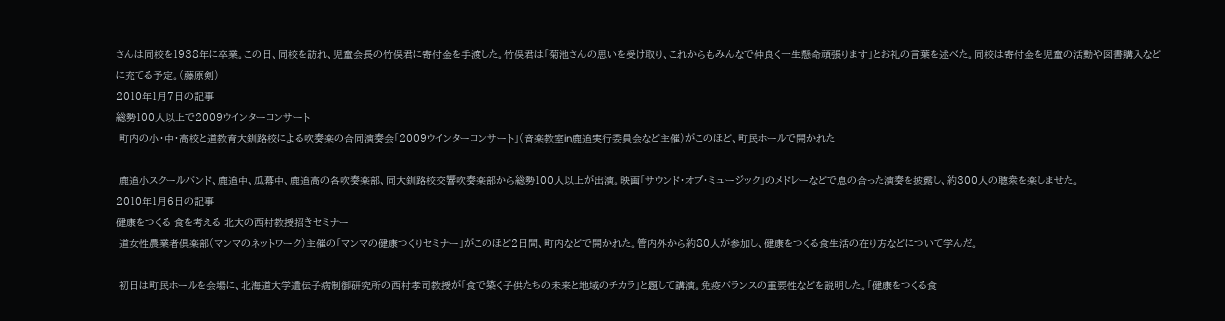さんは同校を1938年に卒業。この日、同校を訪れ、児童会長の竹俣君に寄付金を手渡した。竹俣君は「菊池さんの思いを受け取り、これからもみんなで仲良く一生懸命頑張ります」とお礼の言葉を述べた。同校は寄付金を児童の活動や図書購入などに充てる予定。(藤原剣)
2010年1月7日の記事
総勢100人以上で2009ウインターコンサート
 町内の小・中・高校と道教育大釧路校による吹奏楽の合同演奏会「2009ウインターコンサート」(音楽教室in鹿追実行委員会など主催)がこのほど、町民ホールで開かれた

 鹿追小スクールバンド、鹿追中、瓜幕中、鹿追高の各吹奏楽部、同大釧路校交響吹奏楽部から総勢100人以上が出演。映画「サウンド・オブ・ミュージック」のメドレーなどで息の合った演奏を披露し、約300人の聴衆を楽しませた。
2010年1月6日の記事
健康をつくる 食を考える 北大の西村教授招きセミナー
 道女性農業者倶楽部(マンマのネットワーク)主催の「マンマの健康つくりセミナー」がこのほど2日間、町内などで開かれた。管内外から約80人が参加し、健康をつくる食生活の在り方などについて学んだ。

 初日は町民ホールを会場に、北海道大学遺伝子病制御研究所の西村孝司教授が「食で築く子供たちの未来と地域のチカラ」と題して講演。免疫バランスの重要性などを説明した。「健康をつくる食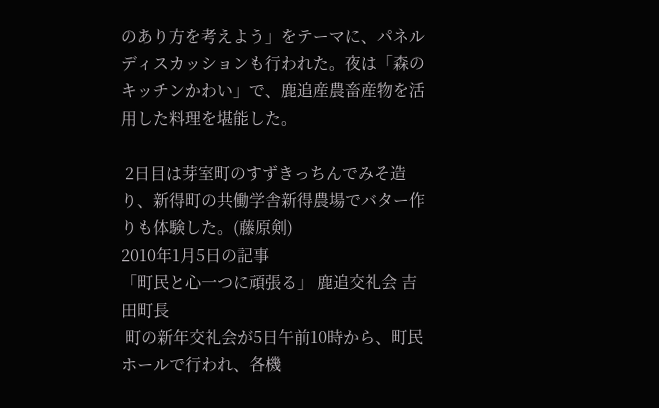のあり方を考えよう」をテーマに、パネルディスカッションも行われた。夜は「森のキッチンかわい」で、鹿追産農畜産物を活用した料理を堪能した。

 2日目は芽室町のすずきっちんでみそ造り、新得町の共働学舎新得農場でバター作りも体験した。(藤原剣)
2010年1月5日の記事
「町民と心一つに頑張る」 鹿追交礼会 吉田町長
 町の新年交礼会が5日午前10時から、町民ホールで行われ、各機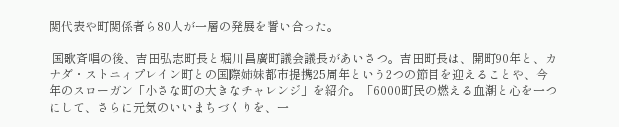関代表や町関係者ら80人が一層の発展を誓い合った。

 国歌斉唱の後、吉田弘志町長と堀川昌廣町議会議長があいさつ。吉田町長は、開町90年と、カナダ・ストニィプレイン町との国際姉妹都市提携25周年という2つの節目を迎えることや、今年のスローガン「小さな町の大きなチャレンジ」を紹介。「6000町民の燃える血潮と心を一つにして、さらに元気のいいまちづくりを、一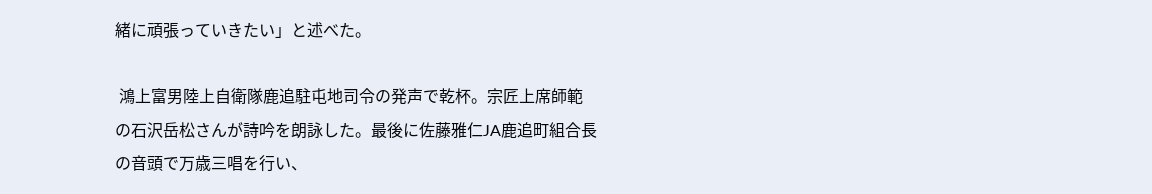緒に頑張っていきたい」と述べた。

 鴻上富男陸上自衛隊鹿追駐屯地司令の発声で乾杯。宗匠上席師範の石沢岳松さんが詩吟を朗詠した。最後に佐藤雅仁JA鹿追町組合長の音頭で万歳三唱を行い、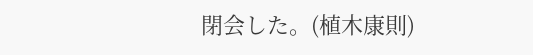閉会した。(植木康則)